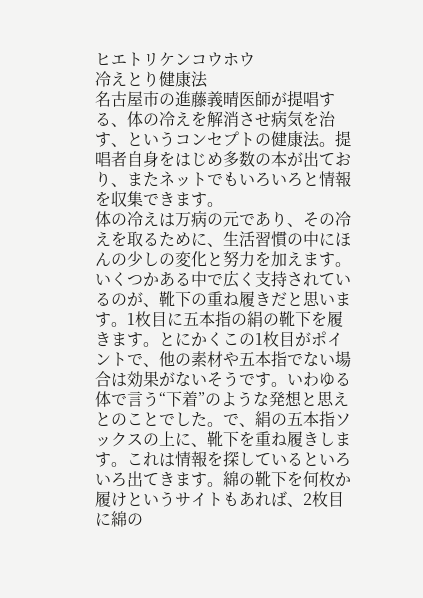ヒエトリケンコウホウ
冷えとり健康法
名古屋市の進藤義晴医師が提唱する、体の冷えを解消させ病気を治す、というコンセプトの健康法。提唱者自身をはじめ多数の本が出ており、またネットでもいろいろと情報を収集できます。
体の冷えは万病の元であり、その冷えを取るために、生活習慣の中にほんの少しの変化と努力を加えます。
いくつかある中で広く支持されているのが、靴下の重ね履きだと思います。1枚目に五本指の絹の靴下を履きます。とにかくこの1枚目がポイントで、他の素材や五本指でない場合は効果がないそうです。いわゆる体で言う“下着”のような発想と思えとのことでした。で、絹の五本指ソックスの上に、靴下を重ね履きします。これは情報を探しているといろいろ出てきます。綿の靴下を何枚か履けというサイトもあれば、2枚目に綿の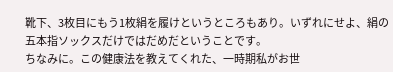靴下、3枚目にもう1枚絹を履けというところもあり。いずれにせよ、絹の五本指ソックスだけではだめだということです。
ちなみに。この健康法を教えてくれた、一時期私がお世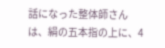話になった整体師さんは、絹の五本指の上に、4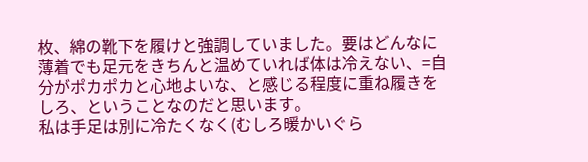枚、綿の靴下を履けと強調していました。要はどんなに薄着でも足元をきちんと温めていれば体は冷えない、=自分がポカポカと心地よいな、と感じる程度に重ね履きをしろ、ということなのだと思います。
私は手足は別に冷たくなく(むしろ暖かいぐら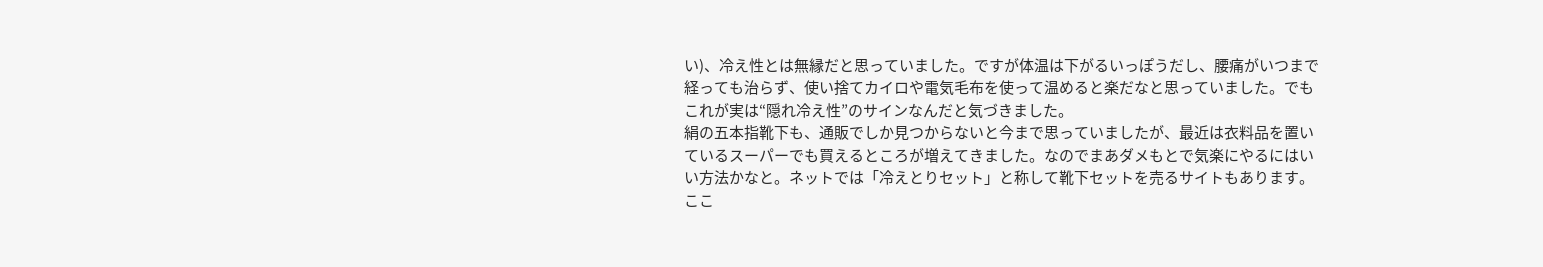い)、冷え性とは無縁だと思っていました。ですが体温は下がるいっぽうだし、腰痛がいつまで経っても治らず、使い捨てカイロや電気毛布を使って温めると楽だなと思っていました。でもこれが実は“隠れ冷え性”のサインなんだと気づきました。
絹の五本指靴下も、通販でしか見つからないと今まで思っていましたが、最近は衣料品を置いているスーパーでも買えるところが増えてきました。なのでまあダメもとで気楽にやるにはいい方法かなと。ネットでは「冷えとりセット」と称して靴下セットを売るサイトもあります。
ここ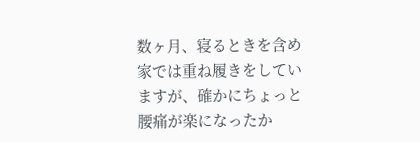数ヶ月、寝るときを含め家では重ね履きをしていますが、確かにちょっと腰痛が楽になったか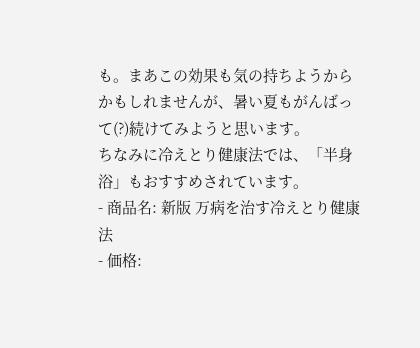も。まあこの効果も気の持ちようからかもしれませんが、暑い夏もがんばって(?)続けてみようと思います。
ちなみに冷えとり健康法では、「半身浴」もおすすめされています。
- 商品名: 新版 万病を治す冷えとり健康法
- 価格: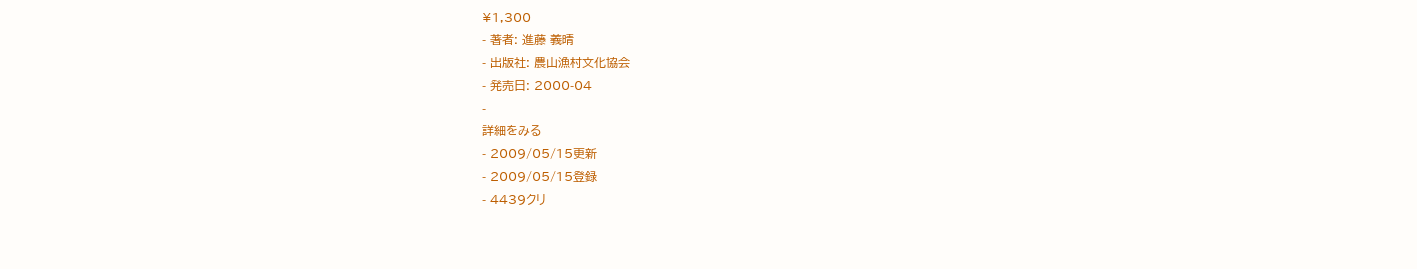¥1,300
- 著者: 進藤 義晴
- 出版社: 農山漁村文化協会
- 発売日: 2000-04
-
詳細をみる
- 2009/05/15更新
- 2009/05/15登録
- 4439クリ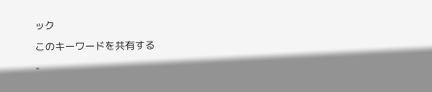ック
このキーワードを共有する
-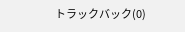トラックバック(0)